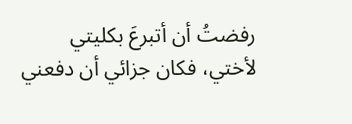رفضتُ أن أتبرعَ بكليتي لأختي، فكان جزائي أن دفعني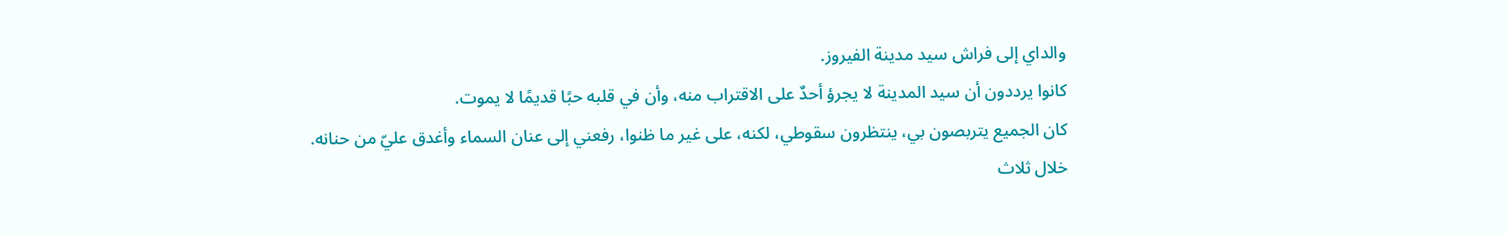والداي إلى فراش سيد مدينة الفيروز.
كانوا يرددون أن سيد المدينة لا يجرؤ أحدٌ على الاقتراب منه، وأن في قلبه حبًا قديمًا لا يموت.
كان الجميع يتربصون بي، ينتظرون سقوطي، لكنه، على غير ما ظنوا، رفعني إلى عنان السماء وأغدق عليّ من حنانه.
خلال ثلاث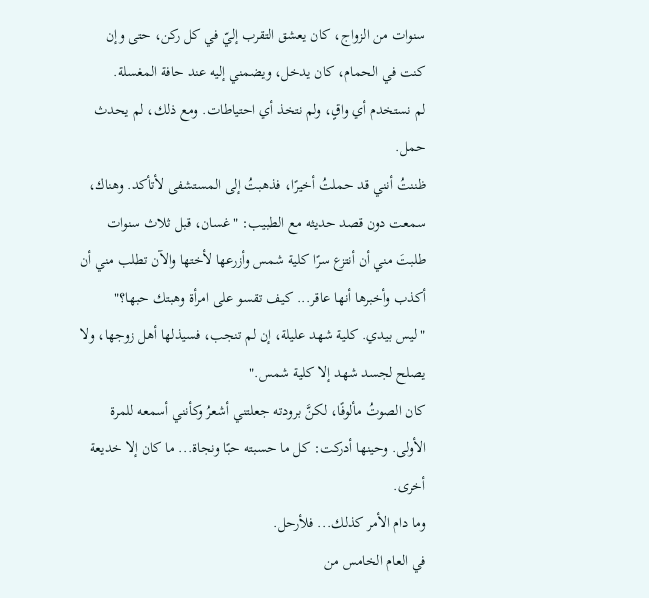سنوات من الزواج، كان يعشق التقرب إليّ في كل ركن، حتى وإن كنت في الحمام، كان يدخل، ويضمني إليه عند حافة المغسلة.
لم نستخدم أي واقٍ، ولم نتخذ أي احتياطات. ومع ذلك، لم يحدث حمل.
ظننتُ أنني قد حملتُ أخيرًا، فذهبتُ إلى المستشفى لأتأكد. وهناك، سمعت دون قصد حديثه مع الطبيب: "غسان، قبل ثلاث سنوات طلبتَ مني أن أنتزع سرًا كلية شمس وأزرعها لأختها والآن تطلب مني أن أكذب وأخبرها أنها عاقر... كيف تقسو على امرأة وهبتك حبها؟"
"ليس بيدي. كلية شهد عليلة، إن لم تنجب، فسيذلها أهل زوجها، ولا يصلح لجسد شهد إلا كلية شمس."
كان الصوتُ مألوفًا، لكنَّ برودته جعلتني أشعرُ وكأنني أسمعه للمرة الأولى. وحينها أدركت: كل ما حسبته حبًا ونجاة... ما كان إلا خديعة أخرى.
وما دام الأمر كذلك... فلأرحل.
في العام الخامس من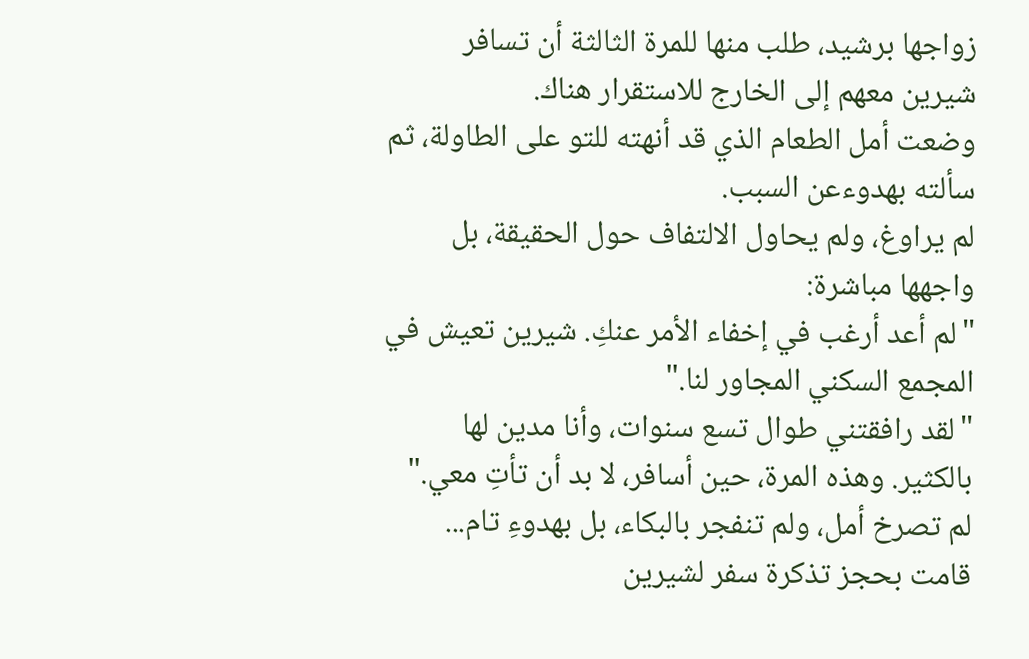زواجها برشيد، طلب منها للمرة الثالثة أن تسافر شيرين معهم إلى الخارج للاستقرار هناك.
وضعت أمل الطعام الذي قد أنهته للتو على الطاولة، ثم سألته بهدوءعن السبب.
لم يراوغ، ولم يحاول الالتفاف حول الحقيقة، بل واجهها مباشرة:
"لم أعد أرغب في إخفاء الأمر عنكِ. شيرين تعيش في المجمع السكني المجاور لنا."
"لقد رافقتني طوال تسع سنوات، وأنا مدين لها بالكثير. وهذه المرة، حين أسافر، لا بد أن تأتِ معي."
لم تصرخ أمل، ولم تنفجر بالبكاء، بل بهدوءِ تام... قامت بحجز تذكرة سفر لشيرين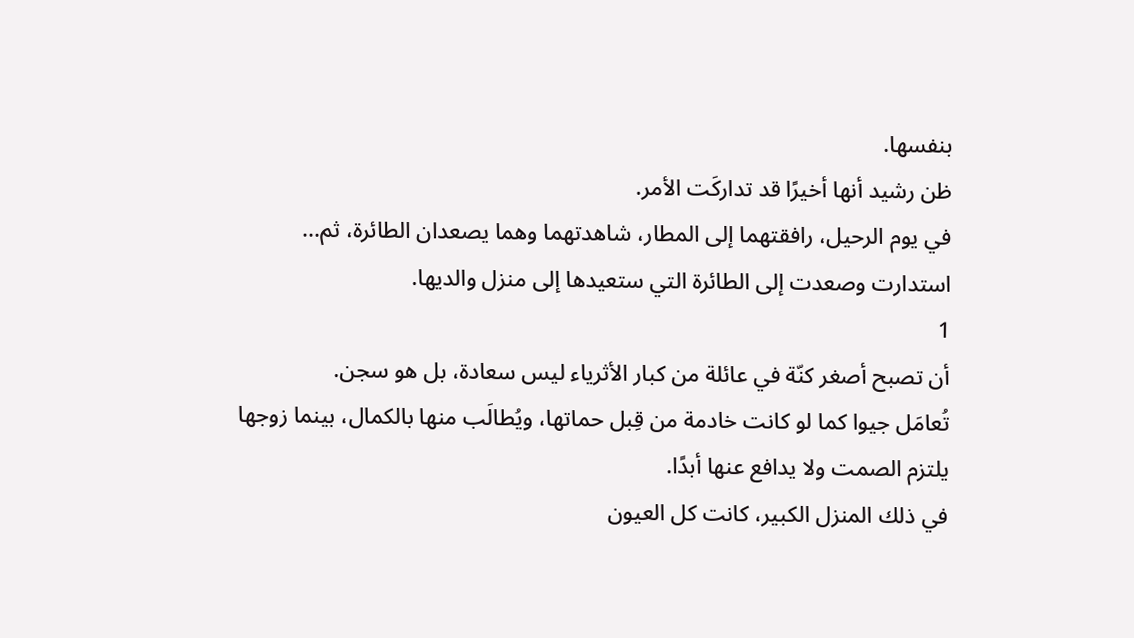بنفسها.
ظن رشيد أنها أخيرًا قد تداركَت الأمر.
في يوم الرحيل، رافقتهما إلى المطار، شاهدتهما وهما يصعدان الطائرة، ثم... استدارت وصعدت إلى الطائرة التي ستعيدها إلى منزل والديها.
1
أن تصبح أصغر كنّة في عائلة من كبار الأثرياء ليس سعادة، بل هو سجن.
تُعامَل جيوا كما لو كانت خادمة من قِبل حماتها، ويُطالَب منها بالكمال، بينما زوجها يلتزم الصمت ولا يدافع عنها أبدًا.
في ذلك المنزل الكبير، كانت كل العيون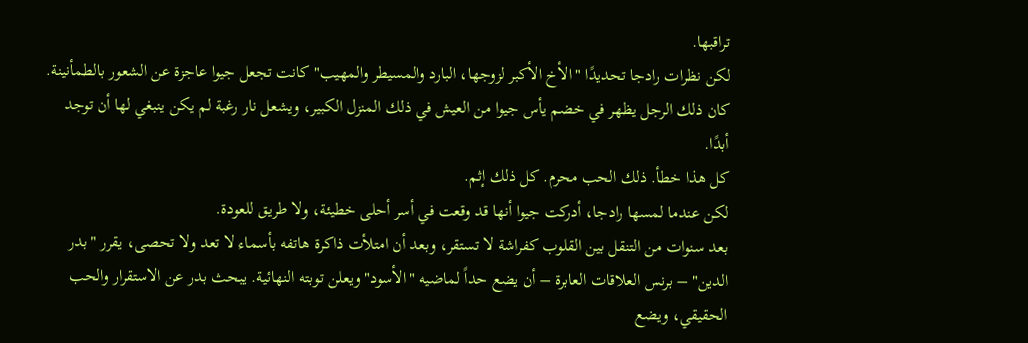تراقبها.
لكن نظرات رادجا تحديدًا "الأخ الأكبر لزوجها، البارد والمسيطر والمهيب" كانت تجعل جيوا عاجزة عن الشعور بالطمأنينة.
كان ذلك الرجل يظهر في خضم يأس جيوا من العيش في ذلك المنزل الكبير، ويشعل نار رغبة لم يكن ينبغي لها أن توجد أبدًا.
كل هذا خطأ. ذلك الحب محرم. كل ذلك إثم.
لكن عندما لمسها رادجا، أدركت جيوا أنها قد وقعت في أسر أحلى خطيئة، ولا طريق للعودة.
بعد سنوات من التنقل بين القلوب كفراشة لا تستقر، وبعد أن امتلأت ذاكرة هاتفه بأسماء لا تعد ولا تحصى، يقرر "بدر الدين" – برنس العلاقات العابرة – أن يضع حداً لماضيه "الأسود" ويعلن توبته النهائية. يبحث بدر عن الاستقرار والحب الحقيقي، ويضع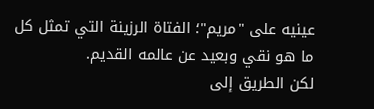عينيه على "مريم"؛ الفتاة الرزينة التي تمثل كل ما هو نقي وبعيد عن عالمه القديم.
لكن الطريق إلى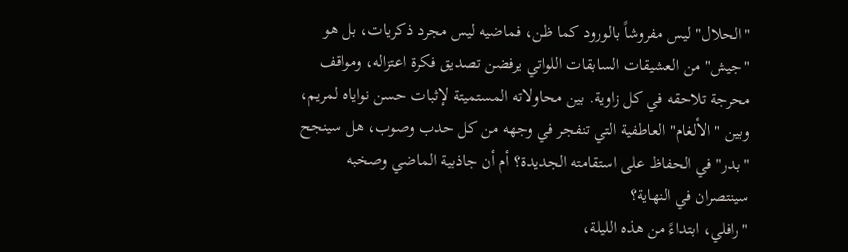"الحلال" ليس مفروشاً بالورود كما ظن، فماضيه ليس مجرد ذكريات، بل هو "جيش" من العشيقات السابقات اللواتي يرفضن تصديق فكرة اعتزاله، ومواقف محرجة تلاحقه في كل زاوية. بين محاولاته المستميتة لإثبات حسن نواياه لمريم، وبين "الألغام" العاطفية التي تنفجر في وجهه من كل حدب وصوب، هل سينجح "بدر" في الحفاظ على استقامته الجديدة؟ أم أن جاذبية الماضي وصخبه سينتصران في النهاية؟
"رافلي، ابتداءً من هذه الليلة،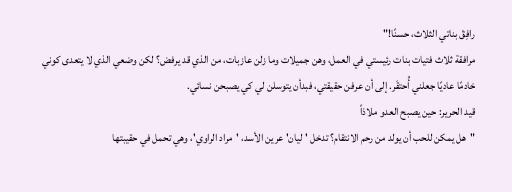رافِقْ بناتي الثلاث، حسنًا!"
مرافقة ثلاث فتيات بنات رئيستي في العمل، وهن جميلات وما زلن عازبات، من الذي قد يرفض؟ لكن وضعي الذي لا يتعدى كوني خادمًا عاديًا جعلني أُحتقَر. إلى أن عرفن حقيقتي، فبدأن يتوسلن لي كي يصبحن نسائي.
قيد الحرير: حين يصبح العدو ملاذاً
"هل يمكن للحب أن يولد من رحم الانتقام؟ تدخل 'ليان' عرين الأسد، 'مراد الراوي'، وهي تحمل في حقيبتها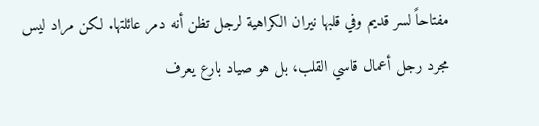مفتاحاً لسر قديم وفي قلبها نيران الكراهية لرجل تظن أنه دمر عائلتها. لكن مراد ليس مجرد رجل أعمال قاسي القلب، بل هو صياد بارع يعرف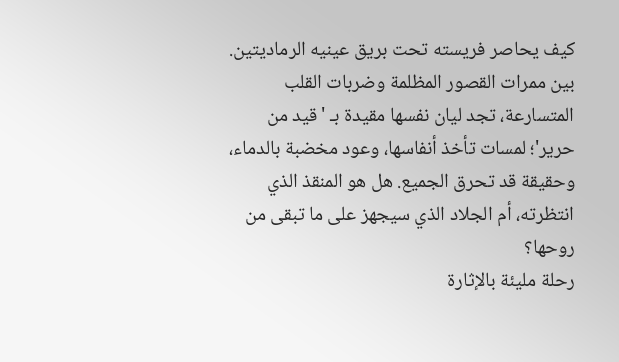كيف يحاصر فريسته تحت بريق عينيه الرماديتين.
بين ممرات القصور المظلمة وضربات القلب المتسارعة، تجد ليان نفسها مقيدة بـ 'قيد من حرير'؛ لمسات تأخذ أنفاسها، وعود مخضبة بالدماء، وحقيقة قد تحرق الجميع. هل هو المنقذ الذي انتظرته، أم الجلاد الذي سيجهز على ما تبقى من روحها؟
رحلة مليئة بالإثارة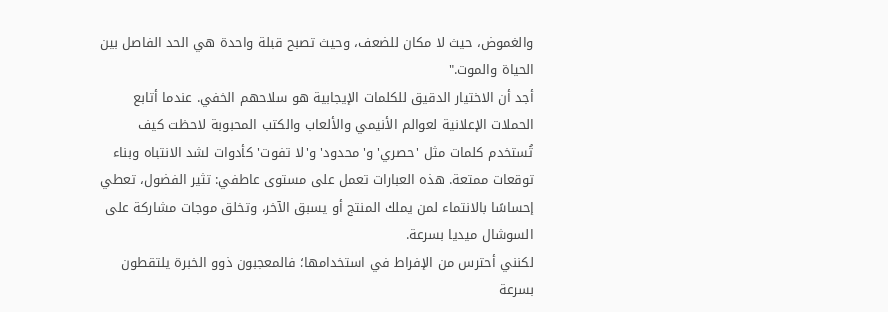والغموض، حيث لا مكان للضعف، وحيث تصبح قبلة واحدة هي الحد الفاصل بين الحياة والموت."
أجد أن الاختيار الدقيق للكلمات الإيجابية هو سلاحهم الخفي. عندما أتابع الحملات الإعلانية لعوالم الأنيمي والألعاب والكتب المحبوبة لاحظت كيف تُستخدم كلمات مثل 'حصري' و'محدود' و'لا تفوت' كأدوات لشد الانتباه وبناء توقعات ممتعة. هذه العبارات تعمل على مستوى عاطفي: تثير الفضول، تعطي إحساسًا بالانتماء لمن يملك المنتج أو يسبق الآخر، وتخلق موجات مشاركة على السوشال ميديا بسرعة.
لكنني أحترس من الإفراط في استخدامها؛ فالمعجبون ذوو الخبرة يلتقطون بسرعة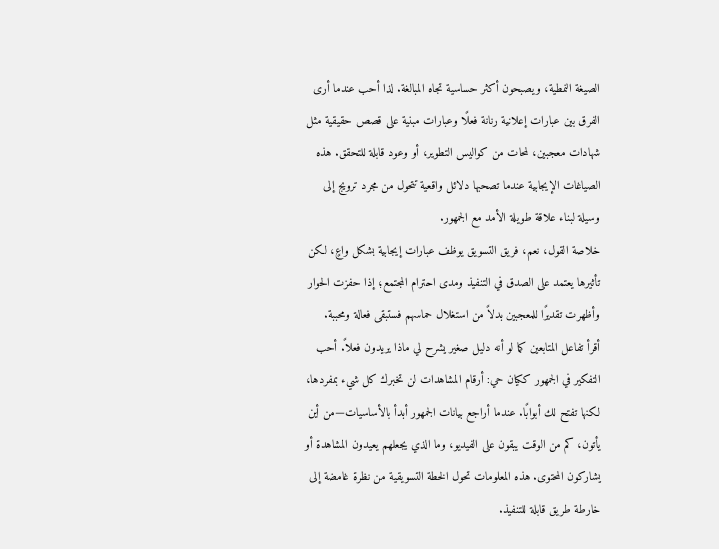الصيغة النمطية، ويصبحون أكثر حساسية تجاه المبالغة. لذا أحب عندما أرى الفرق بين عبارات إعلانية رنانة فعلًا وعبارات مبنية على قصص حقيقية مثل شهادات معجبين، لمحات من كواليس التطوير، أو وعود قابلة للتحقق. هذه الصياغات الإيجابية عندما تصحبها دلائل واقعية تتحول من مجرد ترويج إلى وسيلة لبناء علاقة طويلة الأمد مع الجمهور.
خلاصة القول، نعم، فريق التسويق يوظف عبارات إيجابية بشكل واعٍ، لكن تأثيرها يعتمد على الصدق في التنفيذ ومدى احترام المجتمع؛ إذا حفزت الحوار وأظهرت تقديرًا للمعجبين بدلاً من استغلال حماسهم فستبقى فعالة ومحببة.
أقرأ تفاعل المتابعين كما لو أنه دليل صغير يشرح لي ماذا يريدون فعلاً. أحب التفكير في الجمهور ككيان حي: أرقام المشاهدات لن تخبرك كل شيء بمفردها، لكنها تفتح لك أبوابًا. عندما أراجع بيانات الجمهور أبدأ بالأساسيات—من أين يأتون، كم من الوقت يبقون على الفيديو، وما الذي يجعلهم يعيدون المشاهدة أو يشاركون المحتوى. هذه المعلومات تحول الخطة التسويقية من نظرة غامضة إلى خارطة طريق قابلة للتنفيذ.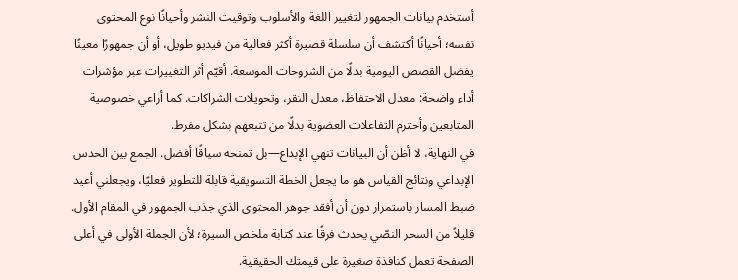أستخدم بيانات الجمهور لتغيير اللغة والأسلوب وتوقيت النشر وأحيانًا نوع المحتوى نفسه؛ أحيانًا أكتشف أن سلسلة قصيرة أكثر فعالية من فيديو طويل، أو أن جمهورًا معينًا يفضل القصص اليومية بدلًا من الشروحات الموسعة. أقيّم أثر التغييرات عبر مؤشرات أداء واضحة: معدل الاحتفاظ، معدل النقر، وتحويلات الشراكات. كما أراعي خصوصية المتابعين وأحترم التفاعلات العضوية بدلًا من تتبعهم بشكل مفرط.
في النهاية، لا أظن أن البيانات تنهي الإبداع—بل تمنحه سياقًا أفضل. الجمع بين الحدس الإبداعي ونتائج القياس هو ما يجعل الخطة التسويقية قابلة للتطوير فعليًا، ويجعلني أعيد ضبط المسار باستمرار دون أن أفقد جوهر المحتوى الذي جذب الجمهور في المقام الأول.
قليلاً من السحر النصّي يحدث فرقًا عند كتابة ملخص السيرة؛ لأن الجملة الأولى في أعلى الصفحة تعمل كنافذة صغيرة على قيمتك الحقيقية.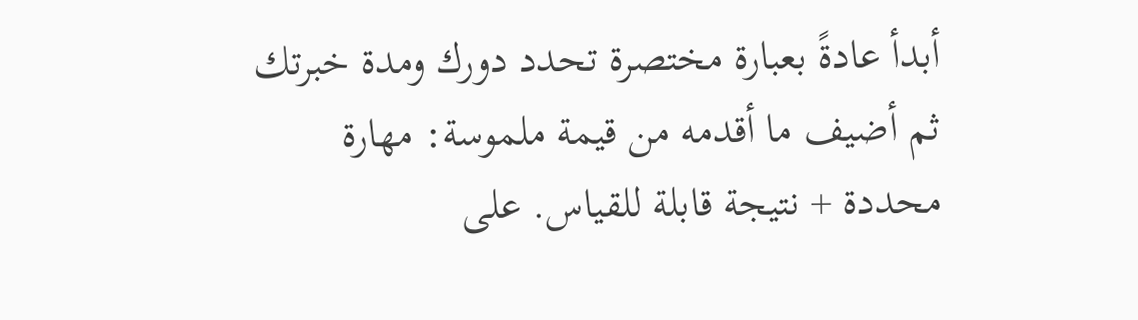أبدأ عادةً بعبارة مختصرة تحدد دورك ومدة خبرتك ثم أضيف ما أقدمه من قيمة ملموسة: مهارة محددة + نتيجة قابلة للقياس. على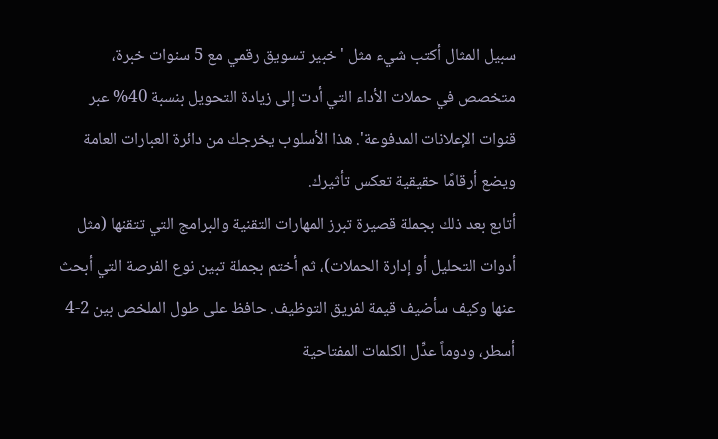سبيل المثال أكتب شيء مثل 'خبير تسويق رقمي مع 5 سنوات خبرة، متخصص في حملات الأداء التي أدت إلى زيادة التحويل بنسبة 40% عبر قنوات الإعلانات المدفوعة'. هذا الأسلوب يخرجك من دائرة العبارات العامة ويضع أرقامًا حقيقية تعكس تأثيرك.
أتابع بعد ذلك بجملة قصيرة تبرز المهارات التقنية والبرامج التي تتقنها (مثل أدوات التحليل أو إدارة الحملات)، ثم أختم بجملة تبين نوع الفرصة التي أبحث عنها وكيف سأضيف قيمة لفريق التوظيف. حافظ على طول الملخص بين 2-4 أسطر، ودوماً عدِّل الكلمات المفتاحية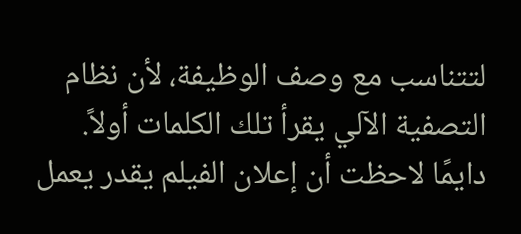لتتناسب مع وصف الوظيفة، لأن نظام التصفية الآلي يقرأ تلك الكلمات أولاً.
دايمًا لاحظت أن إعلان الفيلم يقدر يعمل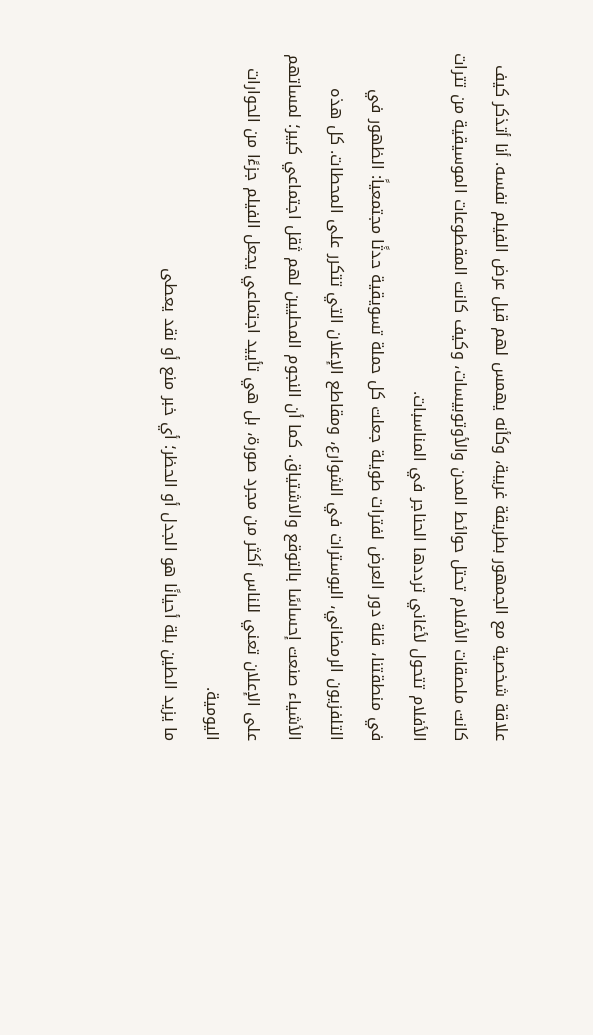علاقة شخصية مع الجمهور بطريقة غريبة، وكأنه يهمس لهم قبل عرض الفيلم نفسه. أنا أتذكر كيف كانت ملصقات الأفلام تحتل حوائط المدن والأوتوبيسات، وكيف كانت المقطوعات الموسيقية من تترات الأفلام تتحول لأغاني ترددها الحناجر في المناسبات.
في منطقتنا، قلة دور العرض لفترات طويلة جعلت كل حملة تسويقية حدثًا مجتمعياً: الظهور في التلفزيون الرمضاني، البوسترات في الشوارع، ومقاطع الإعلان التي تتكرر على المحطات. كل هذه الأشياء صنعت إحساسًا بالتوقع والاشتياق. كما أن النجوم المحليين لهم ثقل اجتماعي كبير؛ لمساتهم على الإعلان تعني للناس أكثر من مجرد صورة، بل هي تأييد اجتماعي يجعل الفيلم جزءًا من الحوارات اليومية.
ما يزيد الطين بلة أحيانًا هو الجدل أو الحظر؛ أي خبر منع أو نقد يعطى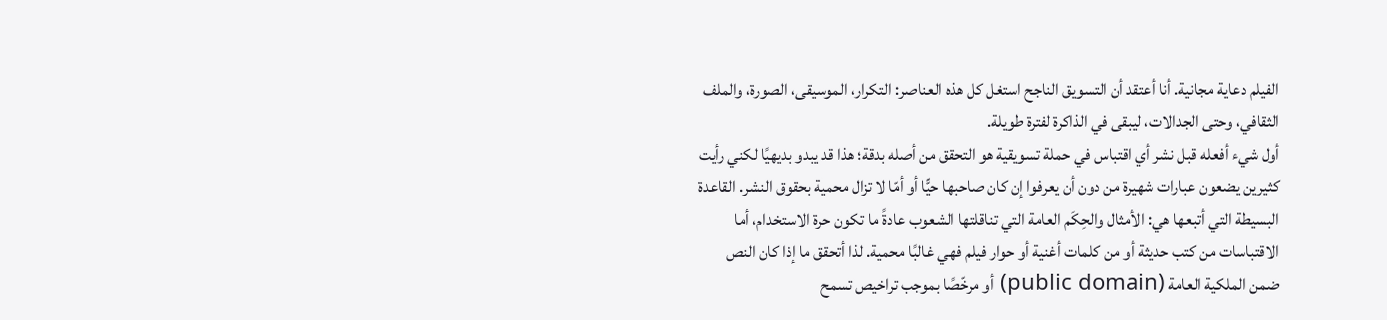الفيلم دعاية مجانية. أنا أعتقد أن التسويق الناجح استغل كل هذه العناصر: التكرار، الموسيقى، الصورة، والملف الثقافي، وحتى الجدالات، ليبقى في الذاكرة لفترة طويلة.
أول شيء أفعله قبل نشر أي اقتباس في حملة تسويقية هو التحقق من أصله بدقة؛ هذا قد يبدو بديهيًا لكني رأيت كثيرين يضعون عبارات شهيرة من دون أن يعرفوا إن كان صاحبها حيًّا أو أمّا لا تزال محمية بحقوق النشر. القاعدة البسيطة التي أتبعها هي: الأمثال والحِكَم العامة التي تناقلتها الشعوب عادةً ما تكون حرة الاستخدام، أما الاقتباسات من كتب حديثة أو من كلمات أغنية أو حوار فيلم فهي غالبًا محمية. لذا أتحقق ما إذا كان النص ضمن الملكية العامة (public domain) أو مرخّصًا بموجب تراخيص تسمح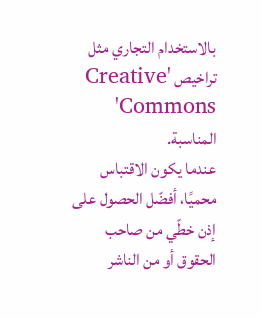بالاستخدام التجاري مثل تراخيص 'Creative Commons' المناسبة.
عندما يكون الاقتباس محميًا، أفضّل الحصول على إذن خطّي من صاحب الحقوق أو من الناشر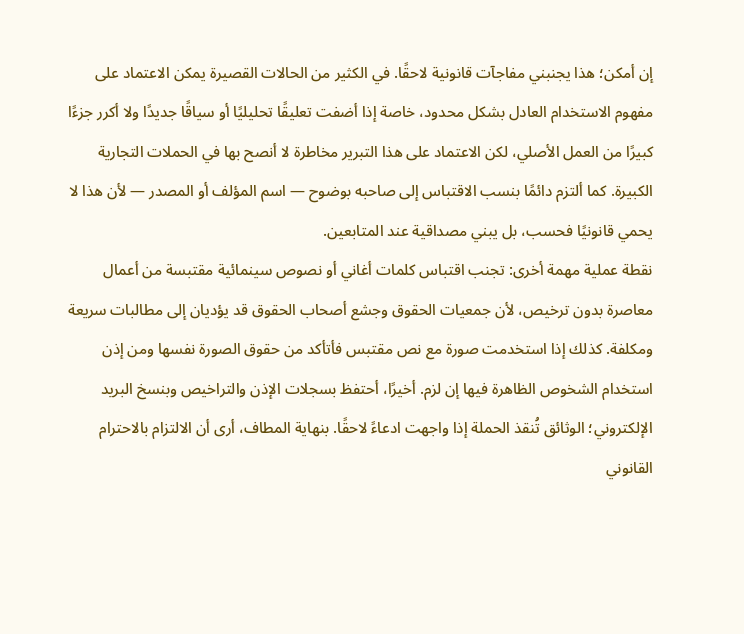إن أمكن؛ هذا يجنبني مفاجآت قانونية لاحقًا. في الكثير من الحالات القصيرة يمكن الاعتماد على مفهوم الاستخدام العادل بشكل محدود، خاصة إذا أضفت تعليقًا تحليليًا أو سياقًا جديدًا ولا أكرر جزءًا كبيرًا من العمل الأصلي، لكن الاعتماد على هذا التبرير مخاطرة لا أنصح بها في الحملات التجارية الكبيرة. كما ألتزم دائمًا بنسب الاقتباس إلى صاحبه بوضوح — اسم المؤلف أو المصدر — لأن هذا لا يحمي قانونيًا فحسب، بل يبني مصداقية عند المتابعين.
نقطة عملية مهمة أخرى: تجنب اقتباس كلمات أغاني أو نصوص سينمائية مقتبسة من أعمال معاصرة بدون ترخيص، لأن جمعيات الحقوق وجشع أصحاب الحقوق قد يؤديان إلى مطالبات سريعة ومكلفة. كذلك إذا استخدمت صورة مع نص مقتبس فأتأكد من حقوق الصورة نفسها ومن إذن استخدام الشخوص الظاهرة فيها إن لزم. أخيرًا، أحتفظ بسجلات الإذن والتراخيص وبنسخ البريد الإلكتروني؛ الوثائق تُنقذ الحملة إذا واجهت ادعاءً لاحقًا. بنهاية المطاف، أرى أن الالتزام بالاحترام القانوني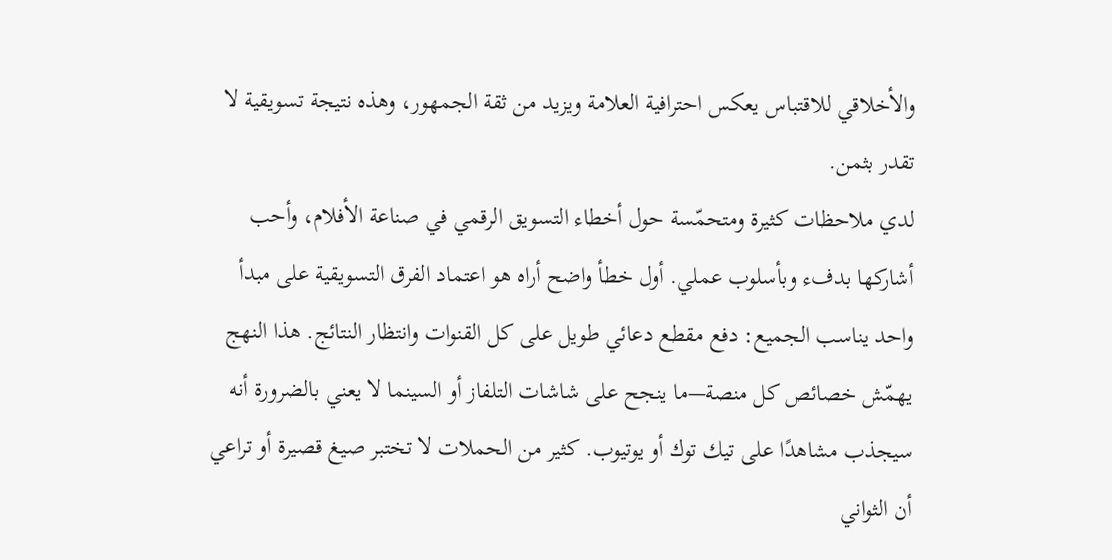والأخلاقي للاقتباس يعكس احترافية العلامة ويزيد من ثقة الجمهور، وهذه نتيجة تسويقية لا تقدر بثمن.
لدي ملاحظات كثيرة ومتحمّسة حول أخطاء التسويق الرقمي في صناعة الأفلام، وأحب أشاركها بدفء وبأسلوب عملي. أول خطأ واضح أراه هو اعتماد الفرق التسويقية على مبدأ واحد يناسب الجميع: دفع مقطع دعائي طويل على كل القنوات وانتظار النتائج. هذا النهج يهمّش خصائص كل منصة—ما ينجح على شاشات التلفاز أو السينما لا يعني بالضرورة أنه سيجذب مشاهدًا على تيك توك أو يوتيوب. كثير من الحملات لا تختبر صيغ قصيرة أو تراعي أن الثواني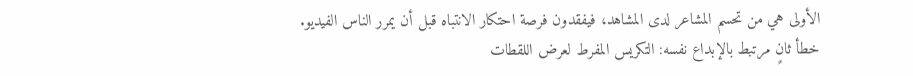الأولى هي من تحسم المشاعر لدى المشاهد، فيفقدون فرصة احتكار الانتباه قبل أن يمرر الناس الفيديو.
خطأ ثانٍ مرتبط بالإبداع نفسه: التكريس المفرط لعرض اللقطات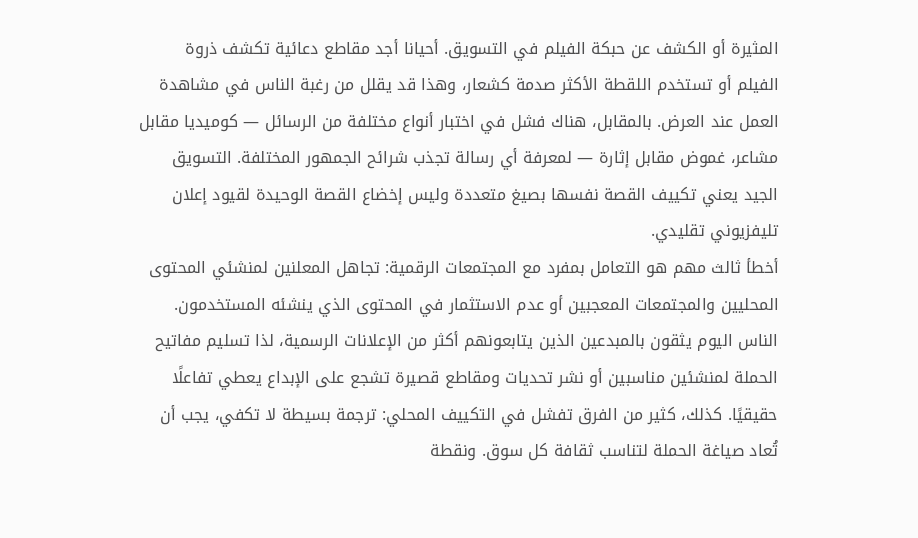المثيرة أو الكشف عن حبكة الفيلم في التسويق. أحيانا أجد مقاطع دعائية تكشف ذروة الفيلم أو تستخدم اللقطة الأكثر صدمة كشعار، وهذا قد يقلل من رغبة الناس في مشاهدة العمل عند العرض. بالمقابل، هناك فشل في اختبار أنواع مختلفة من الرسائل — كوميديا مقابل مشاعر، غموض مقابل إثارة — لمعرفة أي رسالة تجذب شرائح الجمهور المختلفة. التسويق الجيد يعني تكييف القصة نفسها بصيغ متعددة وليس إخضاع القصة الوحيدة لقيود إعلان تليفزيوني تقليدي.
أخطأ ثالث مهم هو التعامل بمفرد مع المجتمعات الرقمية: تجاهل المعلنين لمنشئي المحتوى المحليين والمجتمعات المعجبين أو عدم الاستثمار في المحتوى الذي ينشئه المستخدمون. الناس اليوم يثقون بالمبدعين الذين يتابعونهم أكثر من الإعلانات الرسمية، لذا تسليم مفاتيح الحملة لمنشئين مناسبين أو نشر تحديات ومقاطع قصيرة تشجع على الإبداع يعطي تفاعلًا حقيقيًا. كذلك، كثير من الفرق تفشل في التكييف المحلي: ترجمة بسيطة لا تكفي، يجب أن تُعاد صياغة الحملة لتناسب ثقافة كل سوق. ونقطة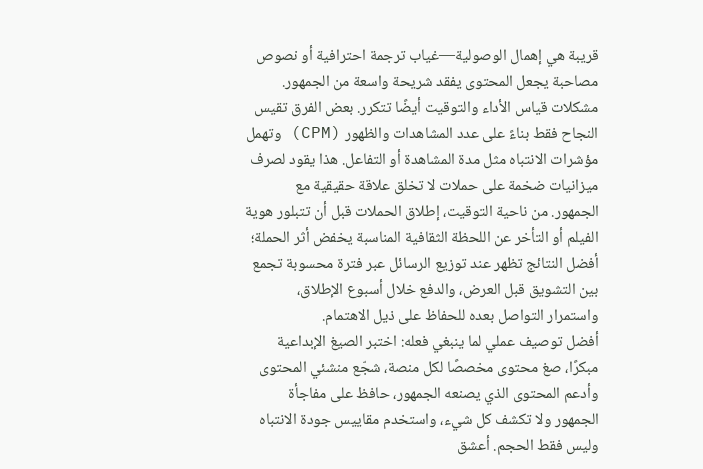قريبة هي إهمال الوصولية—غياب ترجمة احترافية أو نصوص مصاحبة يجعل المحتوى يفقد شريحة واسعة من الجمهور.
مشكلات قياس الأداء والتوقيت أيضًا تتكرر. بعض الفرق تقيس النجاح فقط بناءً على عدد المشاهدات والظهور (CPM) وتهمل مؤشرات الانتباه مثل مدة المشاهدة أو التفاعل. هذا يقود لصرف ميزانيات ضخمة على حملات لا تخلق علاقة حقيقية مع الجمهور. من ناحية التوقيت، إطلاق الحملات قبل أن تتبلور هوية الفيلم أو التأخر عن اللحظة الثقافية المناسبة يخفض أثر الحملة؛ أفضل النتائج تظهر عند توزيع الرسائل عبر فترة محسوبة تجمع بين التشويق قبل العرض، والدفع خلال أسبوع الإطلاق، واستمرار التواصل بعده للحفاظ على ذيل الاهتمام.
أفضل توصيف عملي لما ينبغي فعله: اختبر الصيغ الإبداعية مبكرًا، صغ محتوى مخصصًا لكل منصة، شجّع منشئي المحتوى وأدعم المحتوى الذي يصنعه الجمهور، حافظ على مفاجأة الجمهور ولا تكشف كل شيء، واستخدم مقاييس جودة الانتباه وليس فقط الحجم. أعشق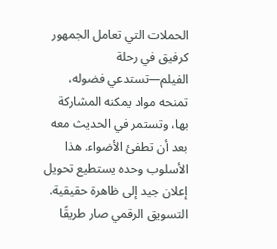الحملات التي تعامل الجمهور كرفيق في رحلة الفيلم—تستدعي فضوله، تمنحه مواد يمكنه المشاركة بها، وتستمر في الحديث معه بعد أن تطفئ الأضواء. هذا الأسلوب وحده يستطيع تحويل إعلان جيد إلى ظاهرة حقيقية.
التسويق الرقمي صار طريقًا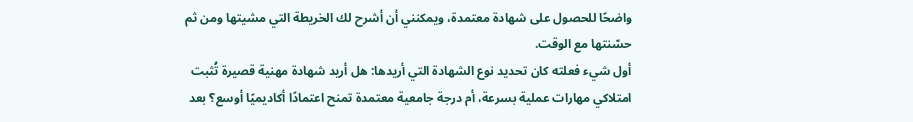واضحًا للحصول على شهادة معتمدة، ويمكنني أن أشرح لك الخريطة التي مشيتها ومن ثم حسّنتها مع الوقت.
أول شيء فعلته كان تحديد نوع الشهادة التي أريدها: هل أريد شهادة مهنية قصيرة تُثبت امتلاكي مهارات عملية بسرعة، أم درجة جامعية معتمدة تمنح اعتمادًا أكاديميًا أوسع؟ بعد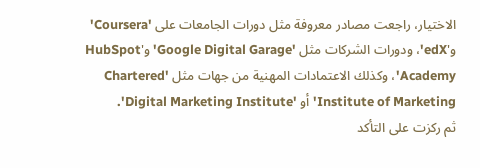الاختيار، راجعت مصادر معروفة مثل دورات الجامعات على 'Coursera' و'edX'، ودورات الشركات مثل 'Google Digital Garage' و'HubSpot Academy'، وكذلك الاعتمادات المهنية من جهات مثل 'Chartered Institute of Marketing' أو 'Digital Marketing Institute'.
ثم ركزت على التأكد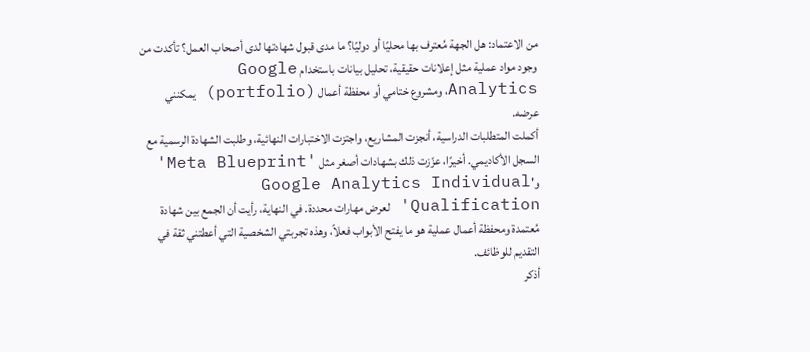من الاعتماد: هل الجهة مُعترف بها محليًا أو دوليًا؟ ما مدى قبول شهادتها لدى أصحاب العمل؟ تأكدت من وجود مواد عملية مثل إعلانات حقيقية، تحليل بيانات باستخدام Google Analytics، ومشروع ختامي أو محفظة أعمال (portfolio) يمكنني عرضه.
أكملت المتطلبات الدراسية، أنجزت المشاريع، واجتزت الاختبارات النهائية، وطلبت الشهادة الرسمية مع السجل الأكاديمي. أخيرًا، عزّزت ذلك بشهادات أصغر مثل 'Meta Blueprint' و'Google Analytics Individual Qualification' لعرض مهارات محددة. في النهاية، رأيت أن الجمع بين شهادة مُعتمدة ومحفظة أعمال عملية هو ما يفتح الأبواب فعلاً، وهذه تجربتي الشخصية التي أعطتني ثقة في التقديم للوظائف.
أذكر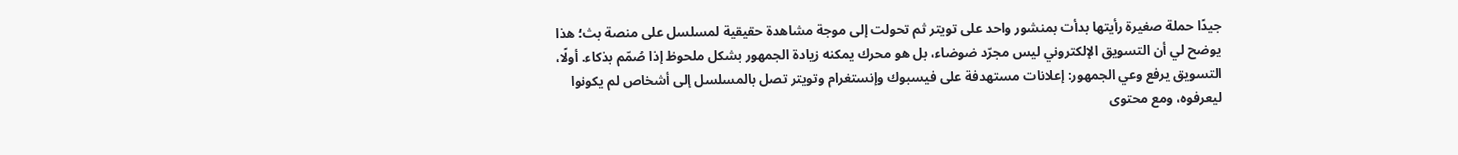جيدًا حملة صغيرة رأيتها بدأت بمنشور واحد على تويتر ثم تحولت إلى موجة مشاهدة حقيقية لمسلسل على منصة بث؛ هذا يوضح لي أن التسويق الإلكتروني ليس مجرّد ضوضاء، بل هو محرك يمكنه زيادة الجمهور بشكل ملحوظ إذا صُمّم بذكاء. أولًا، التسويق يرفع وعي الجمهور: إعلانات مستهدفة على فيسبوك وإنستغرام وتويتر تصل بالمسلسل إلى أشخاص لم يكونوا ليعرفوه، ومع محتوى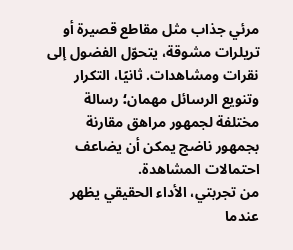مرئي جذاب مثل مقاطع قصيرة أو تريلرات مشوقة، يتحوّل الفضول إلى نقرات ومشاهدات. ثانيًا، التكرار وتنويع الرسائل مهمان؛ رسالة مختلفة لجمهور مراهق مقارنة بجمهور ناضج يمكن أن يضاعف احتمالات المشاهدة.
من تجربتي، الأداء الحقيقي يظهر عندما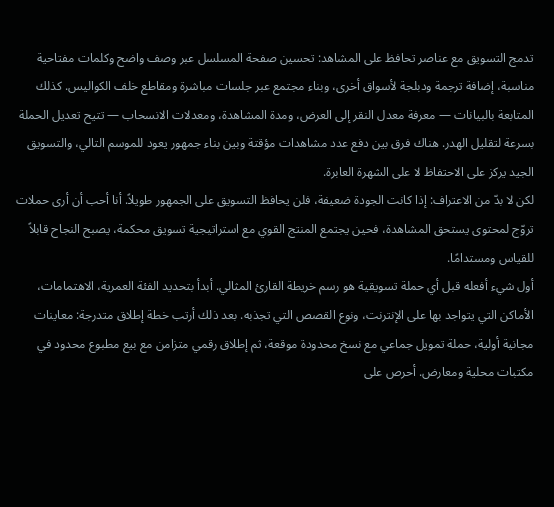تدمج التسويق مع عناصر تحافظ على المشاهد: تحسين صفحة المسلسل عبر وصف واضح وكلمات مفتاحية مناسبة، إضافة ترجمة ودبلجة لأسواق أخرى، وبناء مجتمع عبر جلسات مباشرة ومقاطع خلف الكواليس. كذلك المتابعة بالبيانات — معرفة معدل النقر إلى العرض، ومدة المشاهدة، ومعدلات الانسحاب — تتيح تعديل الحملة بسرعة لتقليل الهدر. هناك فرق بين دفع عدد مشاهدات مؤقتة وبين بناء جمهور يعود للموسم التالي، والتسويق الجيد يركز على الاحتفاظ لا على الشهرة العابرة.
لكن لا بدّ من الاعتراف: إذا كانت الجودة ضعيفة، فلن يحافظ التسويق على الجمهور طويلاً. أنا أحب أن أرى حملات تروّج لمحتوى يستحق المشاهدة، فحين يجتمع المنتج القوي مع استراتيجية تسويق محكمة، يصبح النجاح قابلاً للقياس ومستدامًا.
أول شيء أفعله قبل أي حملة تسويقية هو رسم خريطة القارئ المثالي. أبدأ بتحديد الفئة العمرية، الاهتمامات، الأماكن التي يتواجد بها على الإنترنت، ونوع القصص التي تجذبه. بعد ذلك أرتب خطة إطلاق متدرجة: معاينات مجانية أولية، حملة تمويل جماعي مع نسخ محدودة موقعة، ثم إطلاق رقمي متزامن مع بيع مطبوع محدود في مكتبات محلية ومعارض. أحرص على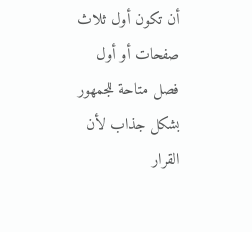أن تكون أول ثلاث صفحات أو أول فصل متاحة للجمهور بشكل جذاب لأن القرار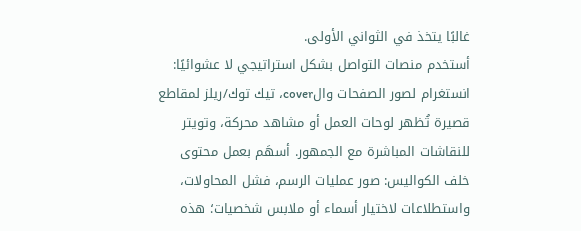غالبًا يتخذ في الثواني الأولى.
أستخدم منصات التواصل بشكل استراتيجي لا عشوائيًا: انستغرام لصور الصفحات والcover، تيك توك/ريلز لمقاطع قصيرة تُظهر لوحات العمل أو مشاهد محركة، وتويتر للنقاشات المباشرة مع الجمهور. أسهَم بعمل محتوى خلف الكواليس: صور عمليات الرسم، فشل المحاولات، واستطلاعات لاختيار أسماء أو ملابس شخصيات؛ هذه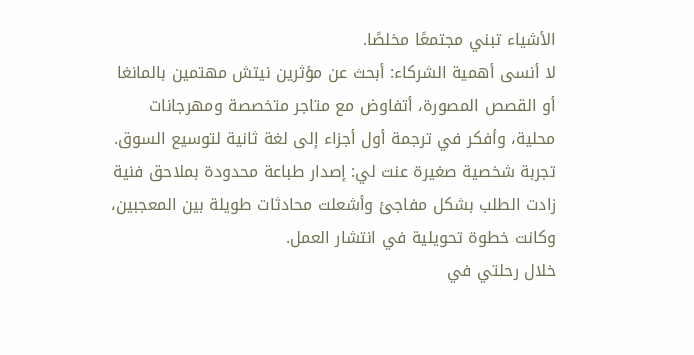الأشياء تبني مجتمعًا مخلصًا.
لا أنسى أهمية الشركاء: أبحث عن مؤثرين نيتش مهتمين بالمانغا أو القصص المصورة، أتفاوض مع متاجر متخصصة ومهرجانات محلية، وأفكر في ترجمة أول أجزاء إلى لغة ثانية لتوسيع السوق. تجربة شخصية صغيرة عنت لي: إصدار طباعة محدودة بملاحق فنية زادت الطلب بشكل مفاجئ وأشعلت محادثات طويلة بين المعجبين، وكانت خطوة تحويلية في انتشار العمل.
خلال رحلتي في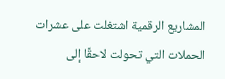المشاريع الرقمية اشتغلت على عشرات الحملات التي تحولت لاحقًا إلى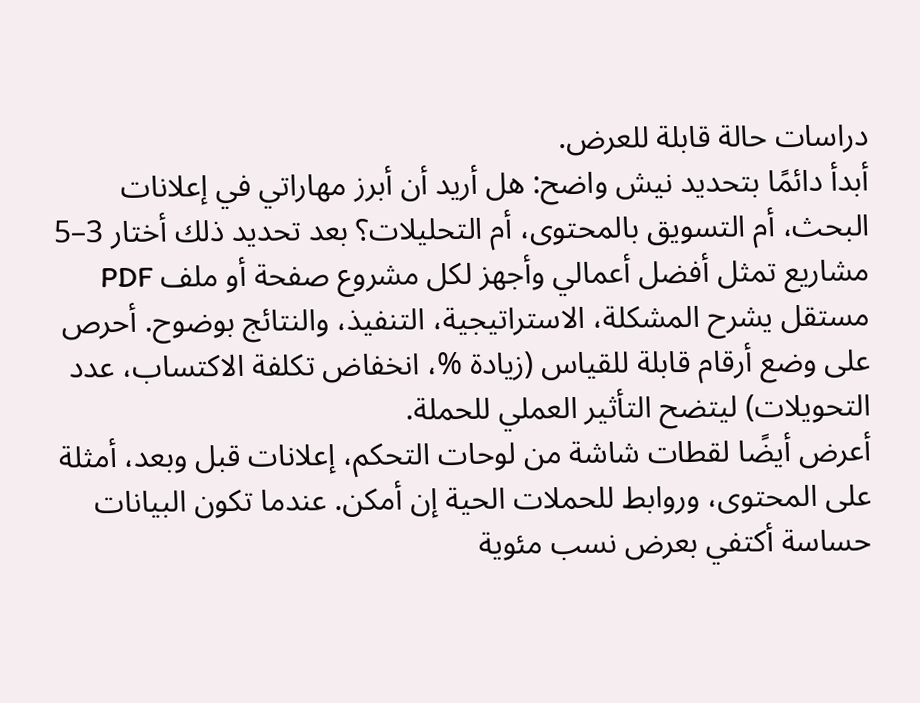دراسات حالة قابلة للعرض.
أبدأ دائمًا بتحديد نيش واضح: هل أريد أن أبرز مهاراتي في إعلانات البحث، أم التسويق بالمحتوى، أم التحليلات؟ بعد تحديد ذلك أختار 3–5 مشاريع تمثل أفضل أعمالي وأجهز لكل مشروع صفحة أو ملف PDF مستقل يشرح المشكلة، الاستراتيجية، التنفيذ، والنتائج بوضوح. أحرص على وضع أرقام قابلة للقياس (زيادة %، انخفاض تكلفة الاكتساب، عدد التحويلات) ليتضح التأثير العملي للحملة.
أعرض أيضًا لقطات شاشة من لوحات التحكم، إعلانات قبل وبعد، أمثلة على المحتوى، وروابط للحملات الحية إن أمكن. عندما تكون البيانات حساسة أكتفي بعرض نسب مئوية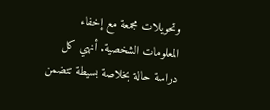وتحويلات مجمعة مع إخفاء المعلومات الشخصية. أنهي كل دراسة حالة بخلاصة بسيطة تتضمن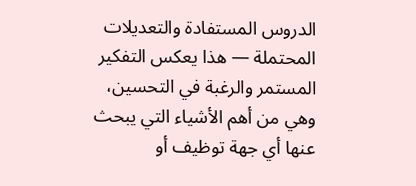الدروس المستفادة والتعديلات المحتملة — هذا يعكس التفكير المستمر والرغبة في التحسين، وهي من أهم الأشياء التي يبحث عنها أي جهة توظيف أو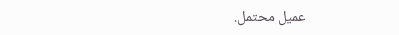عميل محتمل.